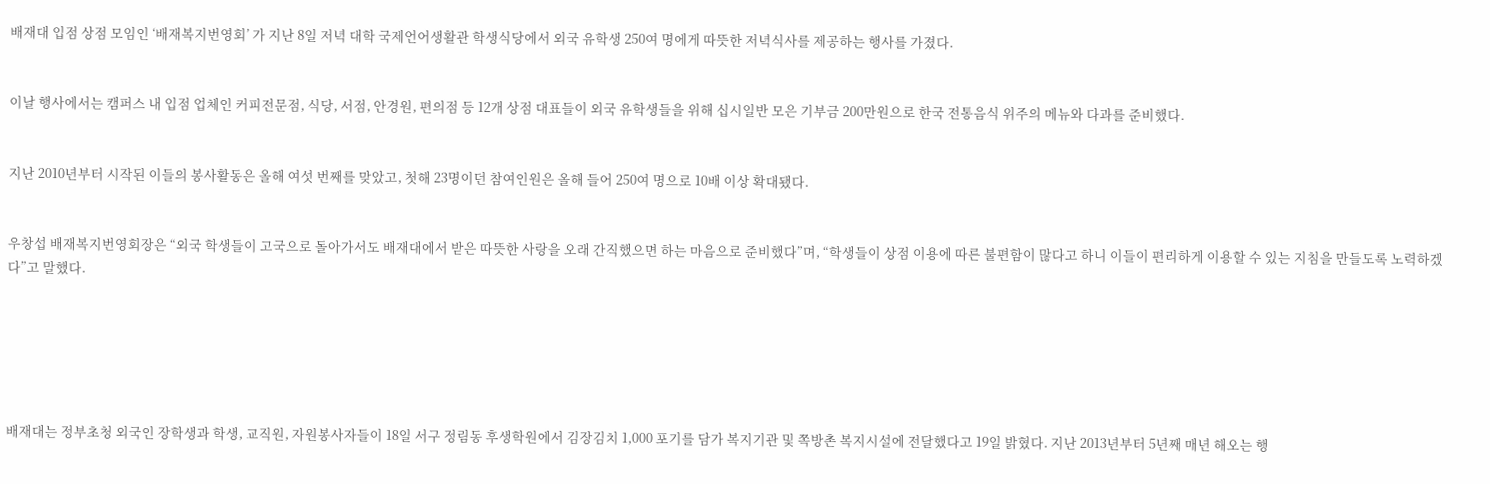배재대 입점 상점 모임인 ‘배재복지번영회’ 가 지난 8일 저녁 대학 국제언어생활관 학생식당에서 외국 유학생 250여 명에게 따뜻한 저녁식사를 제공하는 행사를 가졌다.


이날 행사에서는 캠퍼스 내 입점 업체인 커피전문점, 식당, 서점, 안경원, 편의점 등 12개 상점 대표들이 외국 유학생들을 위해 십시일반 모은 기부금 200만원으로 한국 전통음식 위주의 메뉴와 다과를 준비했다.


지난 2010년부터 시작된 이들의 봉사활동은 올해 여섯 번째를 맞았고, 첫해 23명이던 참여인원은 올해 들어 250여 명으로 10배 이상 확대됐다.


우창섭 배재복지번영회장은 “외국 학생들이 고국으로 돌아가서도 배재대에서 받은 따뜻한 사랑을 오래 간직했으면 하는 마음으로 준비했다”며, “학생들이 상점 이용에 따른 불편함이 많다고 하니 이들이 편리하게 이용할 수 있는 지침을 만들도록 노력하겠다”고 말했다.






배재대는 정부초청 외국인 장학생과 학생, 교직원, 자원봉사자들이 18일 서구 정림동 후생학원에서 김장김치 1,000 포기를 담가 복지기관 및 쪽방촌 복지시설에 전달했다고 19일 밝혔다. 지난 2013년부터 5년째 매년 해오는 행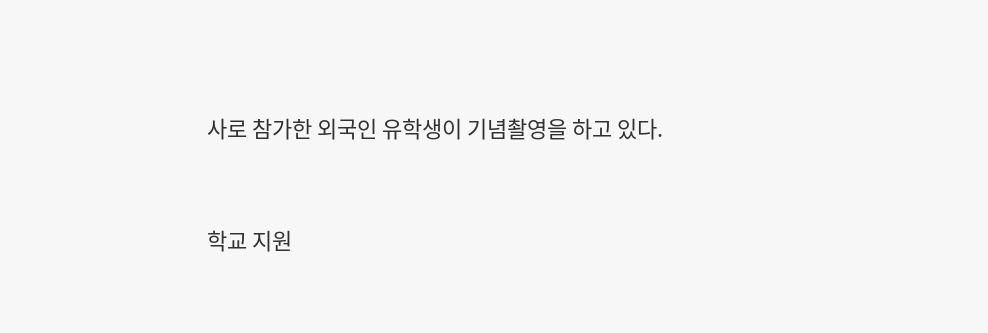사로 참가한 외국인 유학생이 기념촬영을 하고 있다.


학교 지원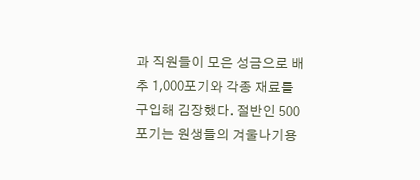과 직원들이 모은 성금으로 배추 1,000포기와 각종 재료를 구입해 김장했다. 절반인 500포기는 원생들의 겨울나기용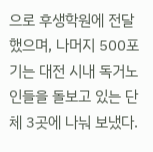으로 후생학원에 전달했으며, 나머지 500포기는 대전 시내 독거노인들을 돌보고 있는 단체 3곳에 나눠 보냈다.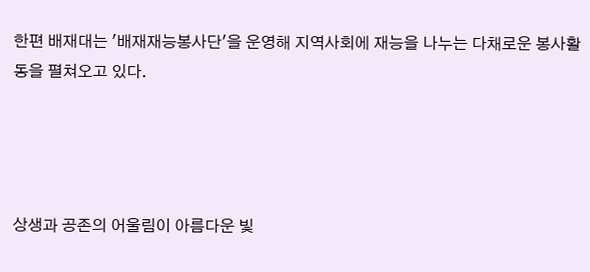한편 배재대는 '배재재능봉사단'을 운영해 지역사회에 재능을 나누는 다채로운 봉사활동을 펼쳐오고 있다.




상생과 공존의 어울림이 아름다운 빛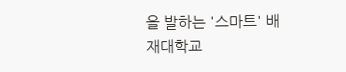을 발하는 '스마트' 배재대학교